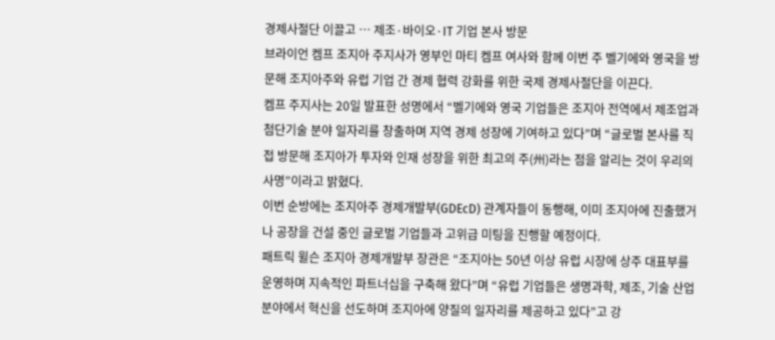경제사절단 이끌고 … 제조·바이오·IT 기업 본사 방문
브라이언 켐프 조지아 주지사가 영부인 마티 켐프 여사와 함께 이번 주 벨기에와 영국을 방문해 조지아주와 유럽 기업 간 경제 협력 강화를 위한 국제 경제사절단을 이끈다.
켐프 주지사는 20일 발표한 성명에서 “벨기에와 영국 기업들은 조지아 전역에서 제조업과 첨단기술 분야 일자리를 창출하며 지역 경제 성장에 기여하고 있다”며 “글로벌 본사를 직접 방문해 조지아가 투자와 인재 성장을 위한 최고의 주(州)라는 점을 알리는 것이 우리의 사명”이라고 밝혔다.
이번 순방에는 조지아주 경제개발부(GDEcD) 관계자들이 동행해, 이미 조지아에 진출했거나 공장을 건설 중인 글로벌 기업들과 고위급 미팅을 진행할 예정이다.
패트릭 윌슨 조지아 경제개발부 장관은 “조지아는 50년 이상 유럽 시장에 상주 대표부를 운영하며 지속적인 파트너십을 구축해 왔다”며 “유럽 기업들은 생명과학, 제조, 기술 산업 분야에서 혁신을 선도하며 조지아에 양질의 일자리를 제공하고 있다”고 강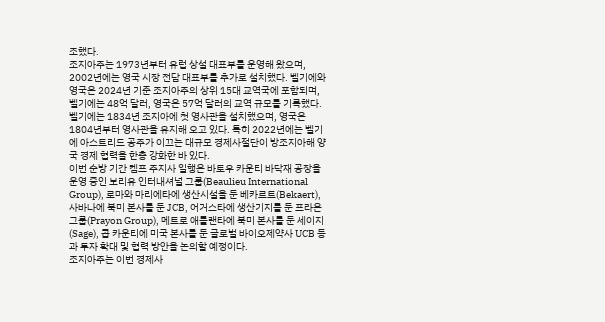조했다.
조지아주는 1973년부터 유럽 상설 대표부를 운영해 왔으며, 2002년에는 영국 시장 전담 대표부를 추가로 설치했다. 벨기에와 영국은 2024년 기준 조지아주의 상위 15대 교역국에 포함되며, 벨기에는 48억 달러, 영국은 57억 달러의 교역 규모를 기록했다.
벨기에는 1834년 조지아에 첫 영사관을 설치했으며, 영국은 1804년부터 영사관을 유지해 오고 있다. 특히 2022년에는 벨기에 아스트리드 공주가 이끄는 대규모 경제사절단이 방조지아해 양국 경제 협력을 한층 강화한 바 있다.
이번 순방 기간 켐프 주지사 일행은 바토우 카운티 바닥재 공장을 운영 중인 보리유 인터내셔널 그룹(Beaulieu International Group), 로마와 마리에타에 생산시설을 둔 베카르트(Bekaert), 사바나에 북미 본사를 둔 JCB, 어거스타에 생산기지를 둔 프라욘 그룹(Prayon Group), 메트로 애틀랜타에 북미 본사를 둔 세이지(Sage), 콥 카운티에 미국 본사를 둔 글로벌 바이오제약사 UCB 등과 투자 확대 및 협력 방안을 논의할 예정이다.
조지아주는 이번 경제사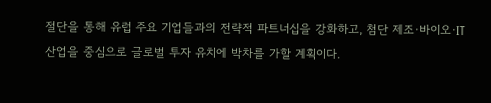절단을 통해 유럽 주요 기업들과의 전략적 파트너십을 강화하고, 첨단 제조·바이오·IT 산업을 중심으로 글로벌 투자 유치에 박차를 가할 계획이다.